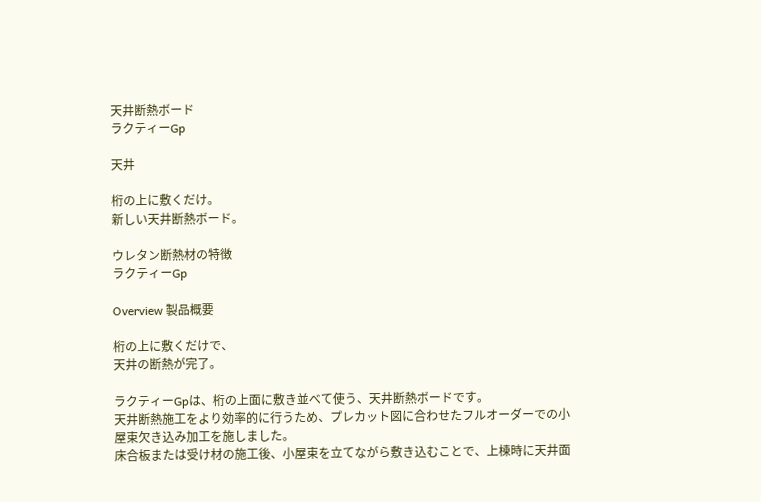天井断熱ボード
ラクティーGp

天井

桁の上に敷くだけ。
新しい天井断熱ボード。

ウレタン断熱材の特徴
ラクティーGp

Overview 製品概要

桁の上に敷くだけで、
天井の断熱が完了。

ラクティーGpは、桁の上面に敷き並べて使う、天井断熱ボードです。
天井断熱施工をより効率的に行うため、プレカット図に合わせたフルオーダーでの小屋束欠き込み加工を施しました。
床合板または受け材の施工後、小屋束を立てながら敷き込むことで、上棟時に天井面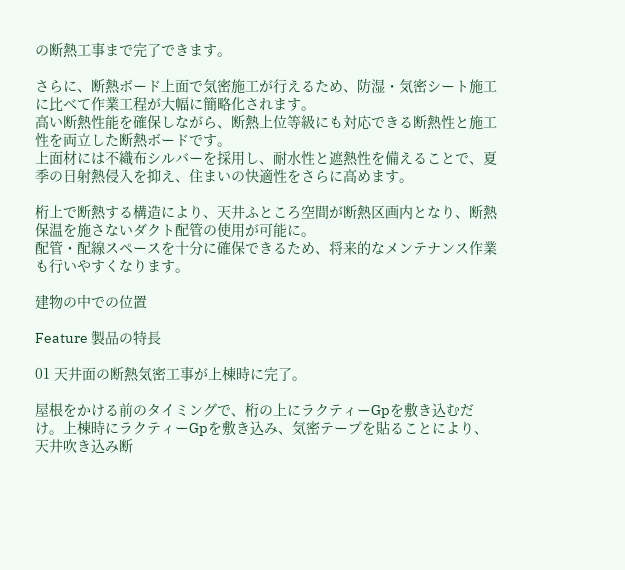の断熱工事まで完了できます。

さらに、断熱ボード上面で気密施工が行えるため、防湿・気密シート施工に比べて作業工程が大幅に簡略化されます。
高い断熱性能を確保しながら、断熱上位等級にも対応できる断熱性と施工性を両立した断熱ボードです。
上面材には不織布シルバーを採用し、耐水性と遮熱性を備えることで、夏季の日射熱侵入を抑え、住まいの快適性をさらに高めます。

桁上で断熱する構造により、天井ふところ空間が断熱区画内となり、断熱保温を施さないダクト配管の使用が可能に。
配管・配線スペースを十分に確保できるため、将来的なメンテナンス作業も行いやすくなります。

建物の中での位置

Feature 製品の特長

01 天井面の断熱気密工事が上棟時に完了。

屋根をかける前のタイミングで、桁の上にラクティーGpを敷き込むだけ。上棟時にラクティーGpを敷き込み、気密テープを貼ることにより、天井吹き込み断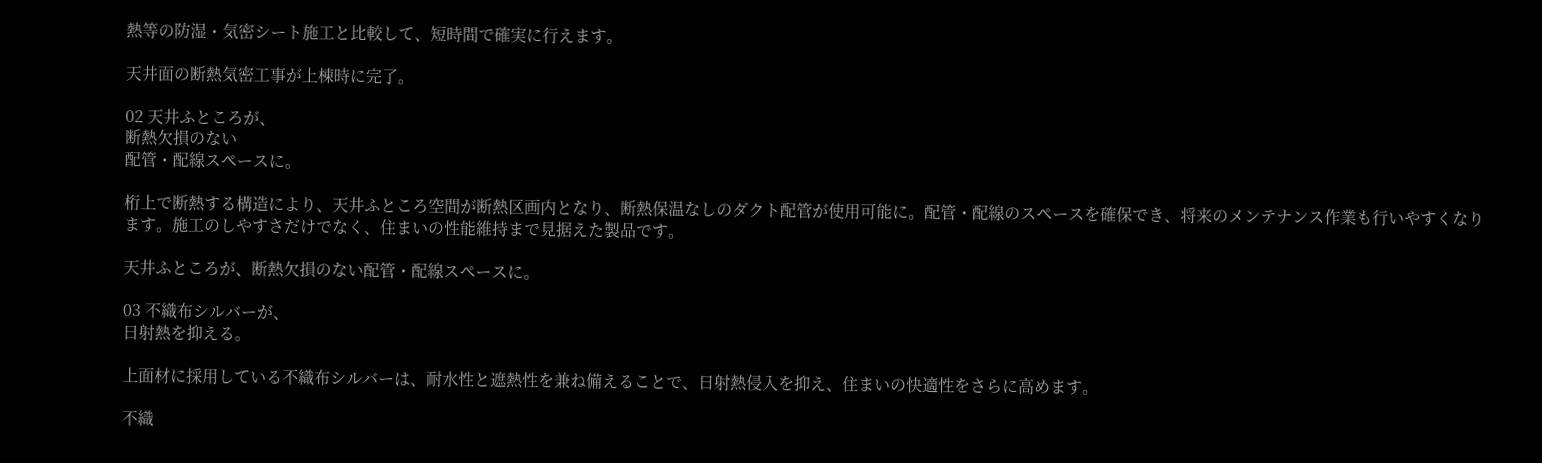熱等の防湿・気密シート施工と比較して、短時間で確実に行えます。

天井面の断熱気密工事が上棟時に完了。

02 天井ふところが、
断熱欠損のない
配管・配線スペースに。

桁上で断熱する構造により、天井ふところ空間が断熱区画内となり、断熱保温なしのダクト配管が使用可能に。配管・配線のスペースを確保でき、将来のメンテナンス作業も行いやすくなります。施工のしやすさだけでなく、住まいの性能維持まで見据えた製品です。

天井ふところが、断熱欠損のない配管・配線スペースに。

03 不織布シルバーが、
日射熱を抑える。

上面材に採用している不織布シルバーは、耐水性と遮熱性を兼ね備えることで、日射熱侵入を抑え、住まいの快適性をさらに高めます。

不織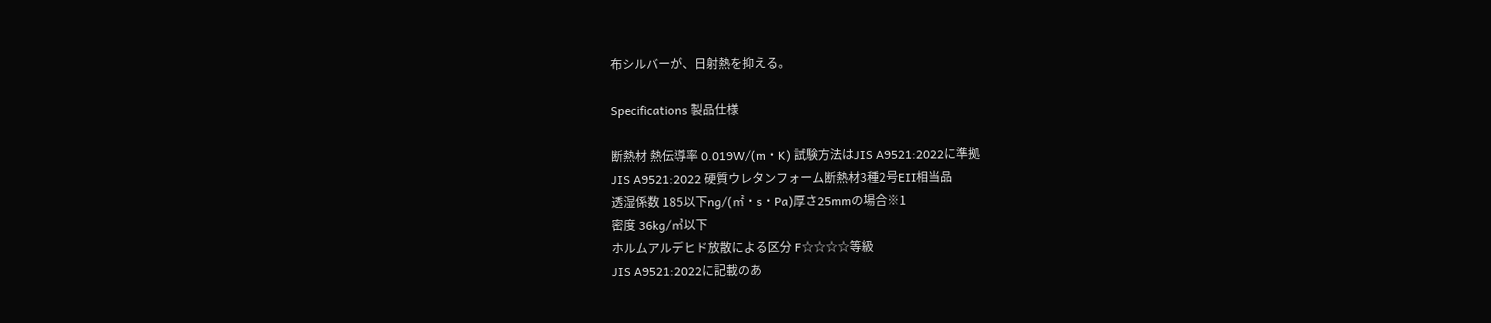布シルバーが、日射熱を抑える。

Specifications 製品仕様

断熱材 熱伝導率 0.019W/(m・K) 試験方法はJIS A9521:2022に準拠
JIS A9521:2022 硬質ウレタンフォーム断熱材3種2号EⅡ相当品
透湿係数 185以下ng/(㎡・s・Pa)厚さ25mmの場合※1
密度 36kg/㎥以下
ホルムアルデヒド放散による区分 F☆☆☆☆等級
JIS A9521:2022に記載のあ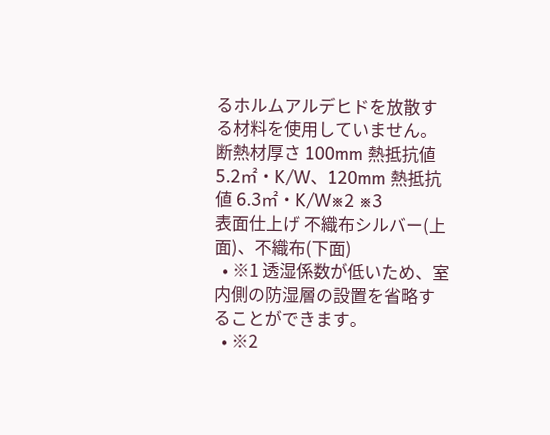るホルムアルデヒドを放散する材料を使用していません。
断熱材厚さ 100mm 熱抵抗値 5.2㎡・K/W、120mm 熱抵抗値 6.3㎡・K/W※2 ※3
表面仕上げ 不織布シルバー(上面)、不織布(下面)
  • ※1 透湿係数が低いため、室内側の防湿層の設置を省略することができます。
  • ※2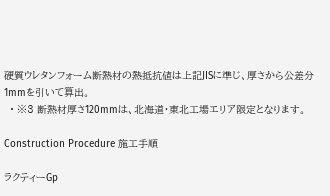硬質ウレタンフォーム断熱材の熱抵抗値は上記JISに準じ、厚さから公差分1mmを引いて算出。
  • ※3 断熱材厚さ120mmは、北海道・東北工場エリア限定となります。

Construction Procedure 施工手順

ラクティーGp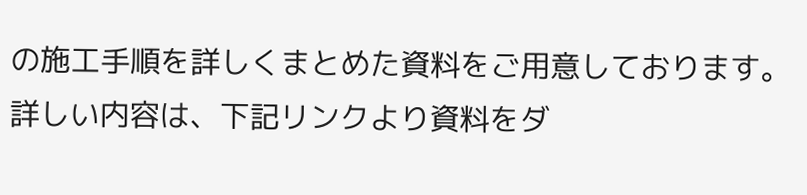の施工手順を詳しくまとめた資料をご用意しております。
詳しい内容は、下記リンクより資料をダ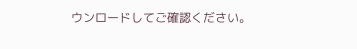ウンロードしてご確認ください。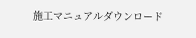施工マニュアルダウンロード